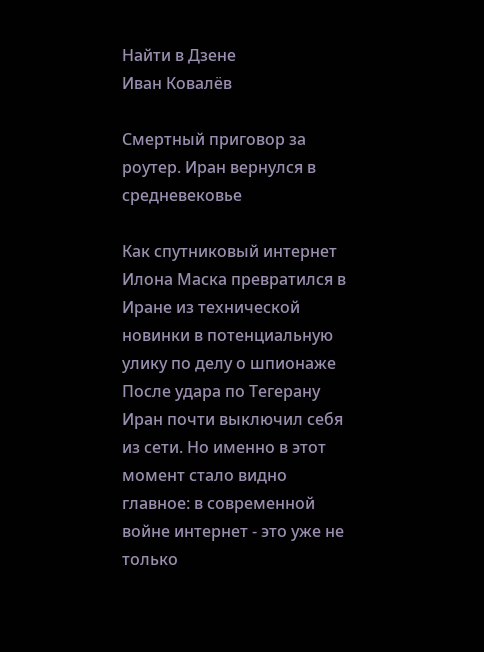Найти в Дзене
Иван Ковалёв

Смертный приговор за роутер. Иран вернулся в средневековье

Как спутниковый интернет Илона Маска превратился в Иране из технической новинки в потенциальную улику по делу о шпионаже После удара по Тегерану Иран почти выключил себя из сети. Но именно в этот момент стало видно главное: в современной войне интернет - это уже не только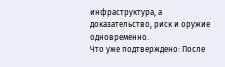инфраструктура, а доказательство, риск и оружие одновременно.
Что уже подтверждено: После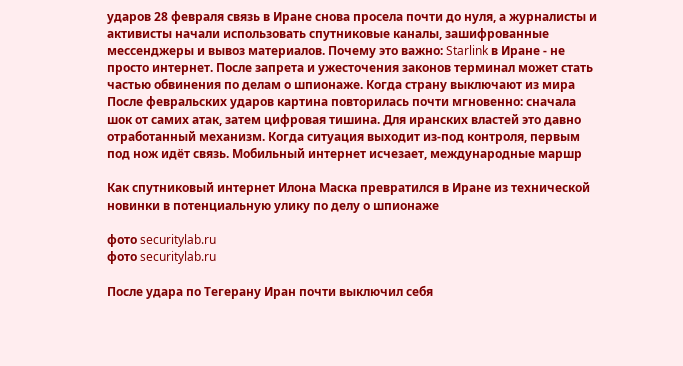ударов 28 февраля связь в Иране снова просела почти до нуля, а журналисты и активисты начали использовать спутниковые каналы, зашифрованные мессенджеры и вывоз материалов. Почему это важно: Starlink в Иране - не просто интернет. После запрета и ужесточения законов терминал может стать частью обвинения по делам о шпионаже. Когда страну выключают из мира После февральских ударов картина повторилась почти мгновенно: сначала шок от самих атак, затем цифровая тишина. Для иранских властей это давно отработанный механизм. Когда ситуация выходит из-под контроля, первым под нож идёт связь. Мобильный интернет исчезает, международные маршр

Как спутниковый интернет Илона Маска превратился в Иране из технической новинки в потенциальную улику по делу о шпионаже

фото securitylab.ru
фото securitylab.ru

После удара по Тегерану Иран почти выключил себя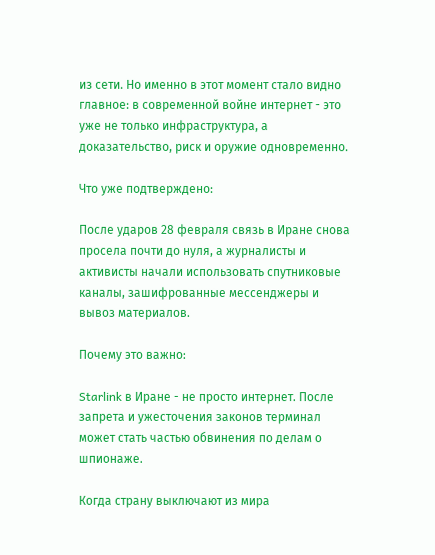из сети. Но именно в этот момент стало видно главное: в современной войне интернет - это уже не только инфраструктура, а доказательство, риск и оружие одновременно.

Что уже подтверждено:

После ударов 28 февраля связь в Иране снова просела почти до нуля, а журналисты и активисты начали использовать спутниковые каналы, зашифрованные мессенджеры и вывоз материалов.

Почему это важно:

Starlink в Иране - не просто интернет. После запрета и ужесточения законов терминал может стать частью обвинения по делам о шпионаже.

Когда страну выключают из мира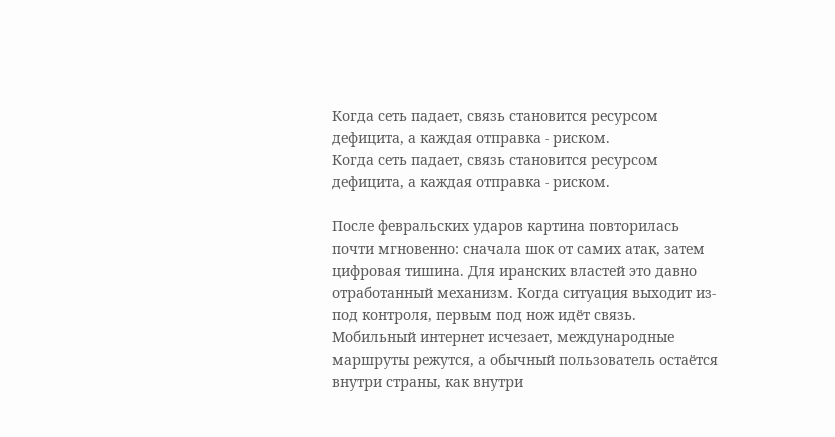Когда сеть падает, связь становится ресурсом дефицита, а каждая отправка - риском.
Когда сеть падает, связь становится ресурсом дефицита, а каждая отправка - риском.

После февральских ударов картина повторилась почти мгновенно: сначала шок от самих атак, затем цифровая тишина. Для иранских властей это давно отработанный механизм. Когда ситуация выходит из-под контроля, первым под нож идёт связь. Мобильный интернет исчезает, международные маршруты режутся, а обычный пользователь остаётся внутри страны, как внутри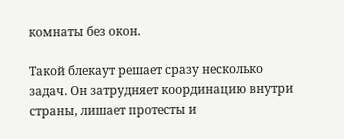комнаты без окон.

Такой блекаут решает сразу несколько задач. Он затрудняет координацию внутри страны, лишает протесты и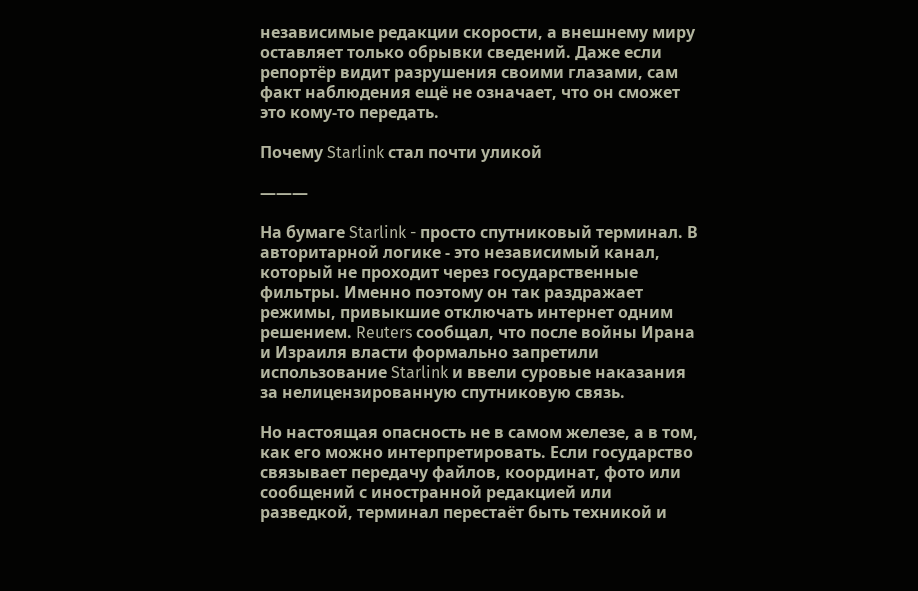независимые редакции скорости, а внешнему миру оставляет только обрывки сведений. Даже если репортёр видит разрушения своими глазами, сам факт наблюдения ещё не означает, что он сможет это кому-то передать.

Почему Starlink стал почти уликой

———

На бумаге Starlink - просто спутниковый терминал. В авторитарной логике - это независимый канал, который не проходит через государственные фильтры. Именно поэтому он так раздражает режимы, привыкшие отключать интернет одним решением. Reuters сообщал, что после войны Ирана и Израиля власти формально запретили использование Starlink и ввели суровые наказания за нелицензированную спутниковую связь.

Но настоящая опасность не в самом железе, а в том, как его можно интерпретировать. Если государство связывает передачу файлов, координат, фото или сообщений с иностранной редакцией или разведкой, терминал перестаёт быть техникой и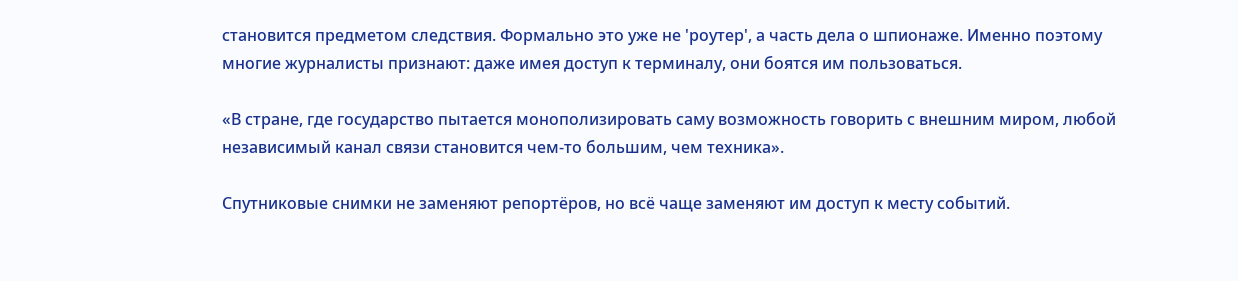становится предметом следствия. Формально это уже не 'роутер', а часть дела о шпионаже. Именно поэтому многие журналисты признают: даже имея доступ к терминалу, они боятся им пользоваться.

«В стране, где государство пытается монополизировать саму возможность говорить с внешним миром, любой независимый канал связи становится чем-то большим, чем техника».

Спутниковые снимки не заменяют репортёров, но всё чаще заменяют им доступ к месту событий.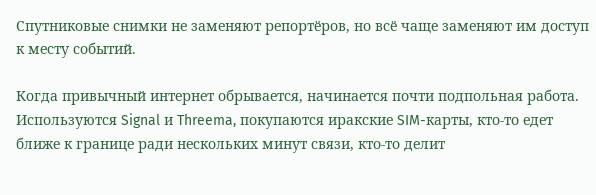Спутниковые снимки не заменяют репортёров, но всё чаще заменяют им доступ к месту событий.

Когда привычный интернет обрывается, начинается почти подпольная работа. Используются Signal и Threema, покупаются иракские SIM-карты, кто-то едет ближе к границе ради нескольких минут связи, кто-то делит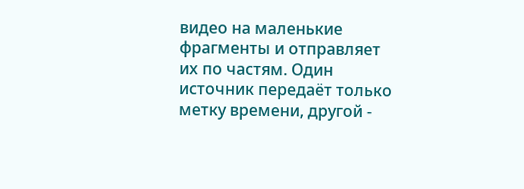видео на маленькие фрагменты и отправляет их по частям. Один источник передаёт только метку времени, другой -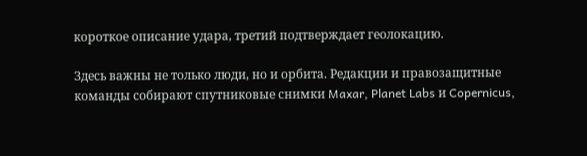короткое описание удара, третий подтверждает геолокацию.

Здесь важны не только люди, но и орбита. Редакции и правозащитные команды собирают спутниковые снимки Maxar, Planet Labs и Copernicus,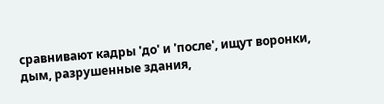сравнивают кадры 'до' и 'после', ищут воронки, дым, разрушенные здания,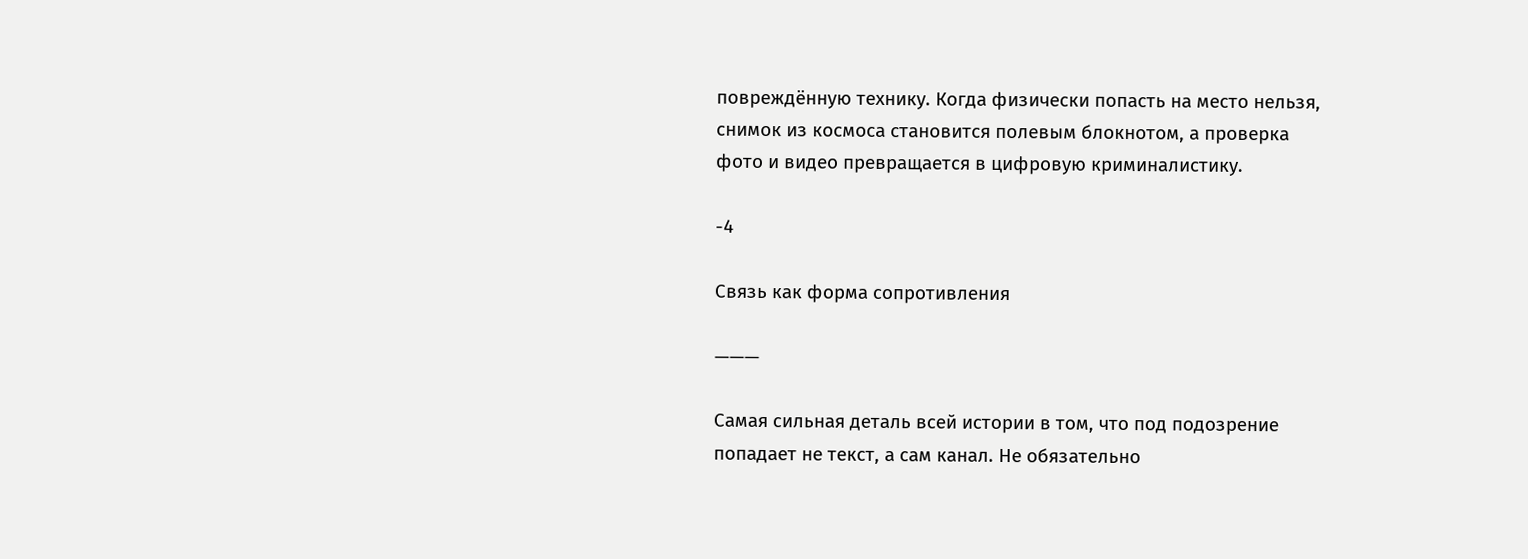повреждённую технику. Когда физически попасть на место нельзя, снимок из космоса становится полевым блокнотом, а проверка фото и видео превращается в цифровую криминалистику.

-4

Связь как форма сопротивления

———

Самая сильная деталь всей истории в том, что под подозрение попадает не текст, а сам канал. Не обязательно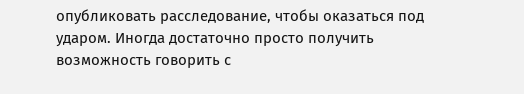опубликовать расследование, чтобы оказаться под ударом. Иногда достаточно просто получить возможность говорить с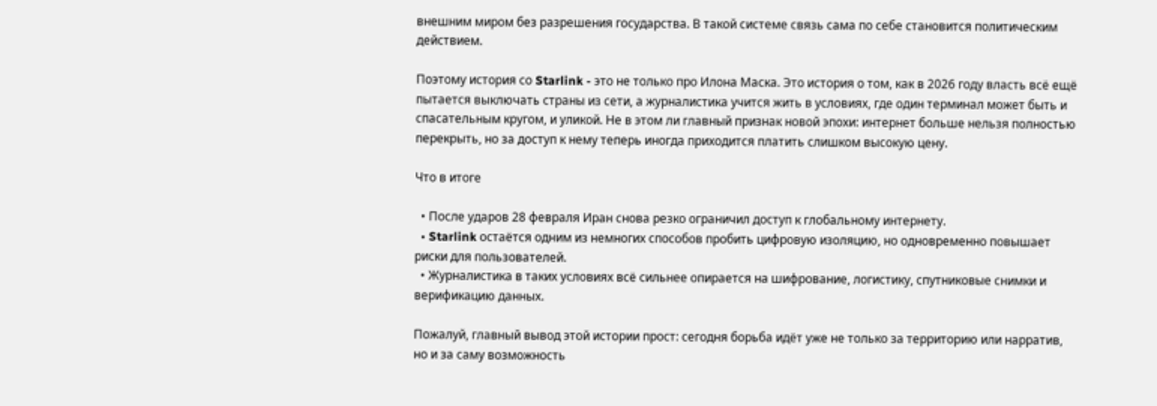внешним миром без разрешения государства. В такой системе связь сама по себе становится политическим действием.

Поэтому история со Starlink - это не только про Илона Маска. Это история о том, как в 2026 году власть всё ещё пытается выключать страны из сети, а журналистика учится жить в условиях, где один терминал может быть и спасательным кругом, и уликой. Не в этом ли главный признак новой эпохи: интернет больше нельзя полностью перекрыть, но за доступ к нему теперь иногда приходится платить слишком высокую цену.

Что в итоге

  • После ударов 28 февраля Иран снова резко ограничил доступ к глобальному интернету.
  • Starlink остаётся одним из немногих способов пробить цифровую изоляцию, но одновременно повышает риски для пользователей.
  • Журналистика в таких условиях всё сильнее опирается на шифрование, логистику, спутниковые снимки и верификацию данных.

Пожалуй, главный вывод этой истории прост: сегодня борьба идёт уже не только за территорию или нарратив, но и за саму возможность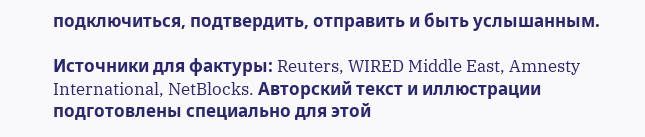подключиться, подтвердить, отправить и быть услышанным.

Источники для фактуры: Reuters, WIRED Middle East, Amnesty International, NetBlocks. Авторский текст и иллюстрации подготовлены специально для этой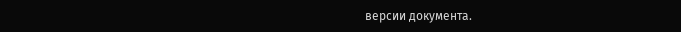версии документа.